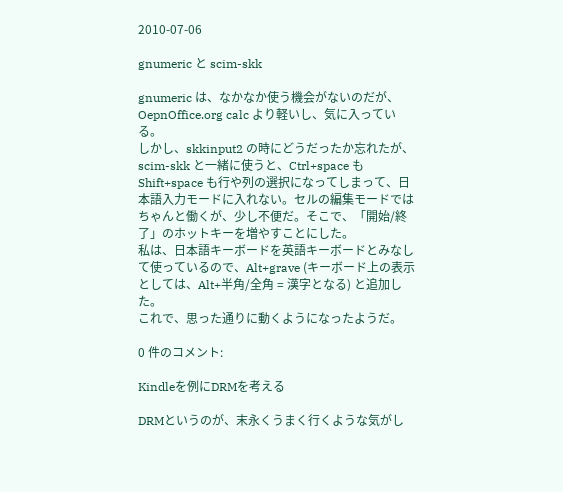2010-07-06

gnumeric と scim-skk

gnumeric は、なかなか使う機会がないのだが、OepnOffice.org calc より軽いし、気に入っている。
しかし、skkinput2 の時にどうだったか忘れたが、scim-skk と一緒に使うと、Ctrl+space も Shift+space も行や列の選択になってしまって、日本語入力モードに入れない。セルの編集モードではちゃんと働くが、少し不便だ。そこで、「開始/終了」のホットキーを増やすことにした。
私は、日本語キーボードを英語キーボードとみなして使っているので、Alt+grave (キーボード上の表示としては、Alt+半角/全角 = 漢字となる) と追加した。
これで、思った通りに動くようになったようだ。

0 件のコメント:

Kindleを例にDRMを考える

DRMというのが、末永くうまく行くような気がし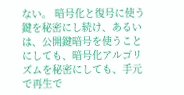ない。 暗号化と復号に使う鍵を秘密にし続け、あるいは、公開鍵暗号を使うことにしても、暗号化アルゴリズムを秘密にしても、手元で再生で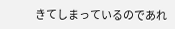きてしまっているのであれ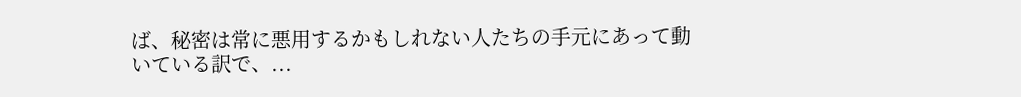ば、秘密は常に悪用するかもしれない人たちの手元にあって動いている訳で、...